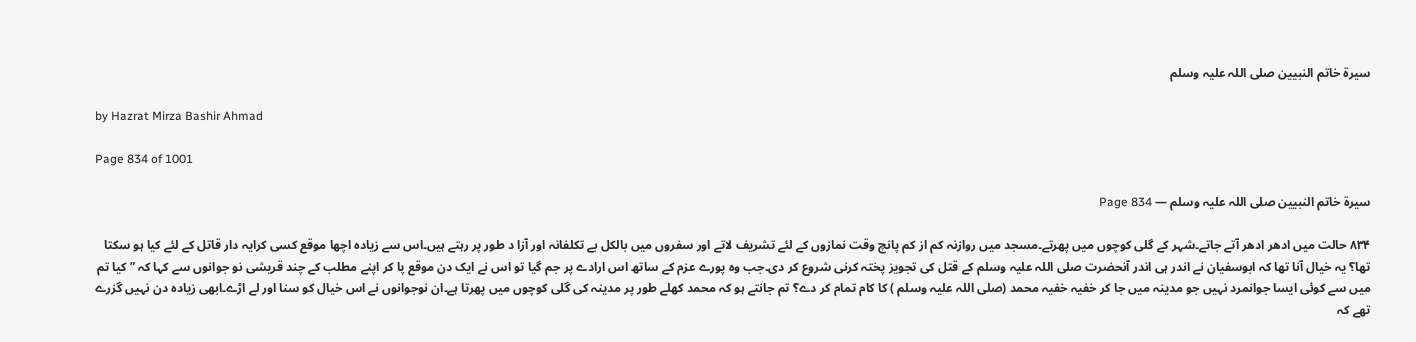سیرۃ خاتم النبیین صلی اللہ علیہ وسلم

by Hazrat Mirza Bashir Ahmad

Page 834 of 1001

سیرۃ خاتم النبیین صلی اللہ علیہ وسلم — Page 834

۸۳۴ حالت میں ادھر ادھر آتے جاتے۔شہر کے گلی کوچوں میں پھرتے۔مسجد میں روازنہ کم از کم پانچ وقت نمازوں کے لئے تشریف لاتے اور سفروں میں بالکل بے تکلفانہ اور آزا د طور پر رہتے ہیں۔اس سے زیادہ اچھا موقع کسی کرایہ دار قاتل کے لئے کیا ہو سکتا تھا؟ یہ خیال آنا تھا کہ ابوسفیان نے اندر ہی اندر آنحضرت صلی اللہ علیہ وسلم کے قتل کی تجویز پختہ کرنی شروع کر دی۔جب وہ پورے عزم کے ساتھ اس ارادے پر جم گیا تو اس نے ایک دن موقع پا کر اپنے مطلب کے چند قریشی نو جوانوں سے کہا کہ ” کیا تم میں سے کوئی ایسا جوانمرد نہیں جو مدینہ میں جا کر خفیہ خفیہ محمد (صلی اللہ علیہ وسلم ) کا کام تمام کر دے؟ تم جانتے ہو کہ محمد کھلے طور پر مدینہ کی گلی کوچوں میں پھرتا ہے۔ان نوجوانوں نے اس خیال کو سنا اور لے اڑے۔ابھی زیادہ دن نہیں گزرے تھے کہ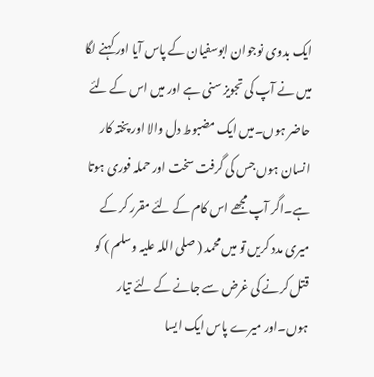ایک بدوی نوجوان ابوسفیان کے پاس آیا اور کہنے لگا میں نے آپ کی تجویز سنی ہے اور میں اس کے لئے حاضر ہوں۔میں ایک مضبوط دل والا اور پختہ کار انسان ہوں جس کی گرفت سخت اور حملہ فوری ہوتا ہے۔اگر آپ مجھے اس کام کے لئے مقرر کر کے میری مدد کریں تو میں محمد ( صلی اللہ علیہ وسلم ) کو قتل کرنے کی غرض سے جانے کے لئے تیار ہوں۔اور میرے پاس ایک ایسا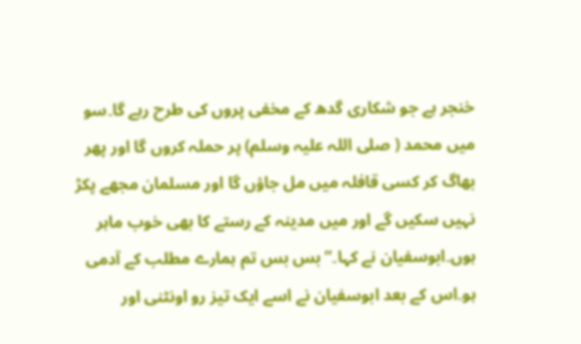خنجر ہے جو شکاری گدھ کے مخفی پروں کی طرح رہے گا۔سو میں محمد ( صلی اللہ علیہ وسلم) پر حملہ کروں گا اور پھر بھاگ کر کسی قافلہ میں مل جاؤں گا اور مسلمان مجھے پکڑ نہیں سکیں گے اور میں مدینہ کے رستے کا بھی خوب ماہر ہوں۔ابوسفیان نے کہا۔”بس بس تم ہمارے مطلب کے آدمی ہو۔اس کے بعد ابوسفیان نے اسے ایک تیز رو اونٹنی اور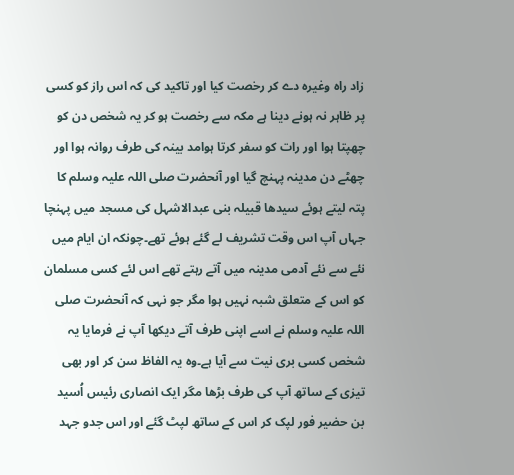زاد راہ وغیرہ دے کر رخصت کیا اور تاکید کی کہ اس راز کو کسی پر ظاہر نہ ہونے دینا ہے مکہ سے رخصت ہو کر یہ شخص دن کو چھپتا ہوا اور رات کو سفر کرتا ہوامد بینہ کی طرف روانہ ہوا اور چھٹے دن مدینہ پہنچ گیا اور آنحضرت صلی اللہ علیہ وسلم کا پتہ لیتے ہوئے سیدھا قبیلہ بنی عبدالاشہل کی مسجد میں پہنچا جہاں آپ اس وقت تشریف لے گئے ہوئے تھے۔چونکہ ان ایام میں نئے سے نئے آدمی مدینہ میں آتے رہتے تھے اس لئے کسی مسلمان کو اس کے متعلق شبہ نہیں ہوا مگر جو نہی کہ آنحضرت صلی اللہ علیہ وسلم نے اسے اپنی طرف آتے دیکھا آپ نے فرمایا یہ شخص کسی بری نیت سے آیا ہے۔وہ یہ الفاظ سن کر اور بھی تیزی کے ساتھ آپ کی طرف بڑھا مگر ایک انصاری رئیس اُسید بن حضیر فور لپک کر اس کے ساتھ لپٹ گئے اور اس جدو جہد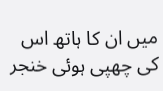میں ان کا ہاتھ اس کی چھپی ہوئی خنجر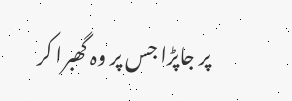پر جاپڑا جس پر وہ گھبرا کر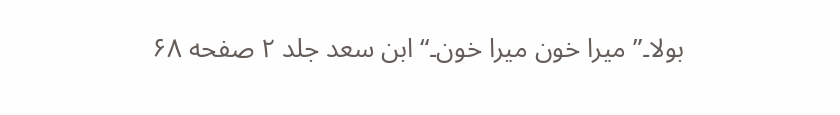بولا۔” میرا خون میرا خون۔“ ابن سعد جلد ۲ صفحه ۶۸